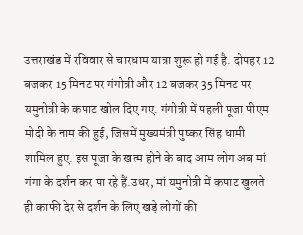उत्तराखंड में रविवार से चारधाम यात्रा शुरू हो गई है. दोपहर 12 बजकर 15 मिनट पर गंगोत्री और 12 बजकर 35 मिनट पर यमुनोत्री के कपाट खोल दिए गए. गंगोत्री में पहली पूजा पीएम मोदी के नाम की हुई, जिसमें मुख्यमंत्री पुष्कर सिंह धामी शामिल हुए. इस पूजा के खत्म होने के बाद आम लोग अब मां गंगा के दर्शन कर पा रहे हैं.उधर, मां यमुनोत्री में कपाट खुलते ही काफी देर से दर्शन के लिए खड़े लोगों की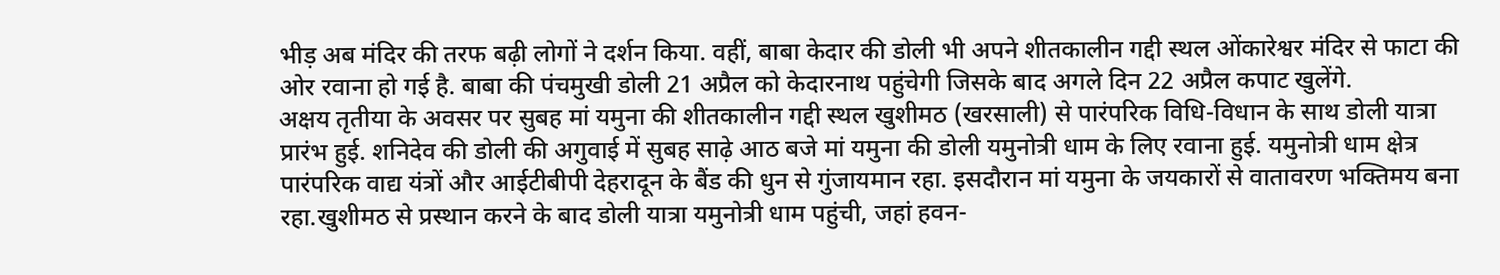भीड़ अब मंदिर की तरफ बढ़ी लोगों ने दर्शन किया. वहीं, बाबा केदार की डोली भी अपने शीतकालीन गद्दी स्थल ओंकारेश्वर मंदिर से फाटा की ओर रवाना हो गई है. बाबा की पंचमुखी डोली 21 अप्रैल को केदारनाथ पहुंचेगी जिसके बाद अगले दिन 22 अप्रैल कपाट खुलेंगे.
अक्षय तृतीया के अवसर पर सुबह मां यमुना की शीतकालीन गद्दी स्थल खुशीमठ (खरसाली) से पारंपरिक विधि-विधान के साथ डोली यात्रा प्रारंभ हुई. शनिदेव की डोली की अगुवाई में सुबह साढ़े आठ बजे मां यमुना की डोली यमुनोत्री धाम के लिए रवाना हुई. यमुनोत्री धाम क्षेत्र पारंपरिक वाद्य यंत्रों और आईटीबीपी देहरादून के बैंड की धुन से गुंजायमान रहा. इसदौरान मां यमुना के जयकारों से वातावरण भक्तिमय बना रहा.खुशीमठ से प्रस्थान करने के बाद डोली यात्रा यमुनोत्री धाम पहुंची, जहां हवन-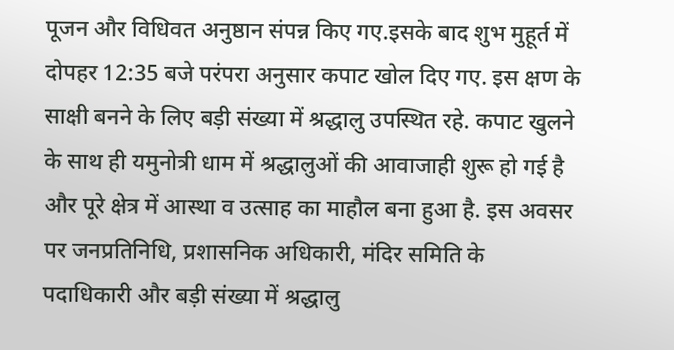पूजन और विधिवत अनुष्ठान संपन्न किए गए.इसके बाद शुभ मुहूर्त में दोपहर 12:35 बजे परंपरा अनुसार कपाट खोल दिए गए. इस क्षण के साक्षी बनने के लिए बड़ी संख्या में श्रद्धालु उपस्थित रहे. कपाट खुलने के साथ ही यमुनोत्री धाम में श्रद्धालुओं की आवाजाही शुरू हो गई है और पूरे क्षेत्र में आस्था व उत्साह का माहौल बना हुआ है. इस अवसर पर जनप्रतिनिधि, प्रशासनिक अधिकारी, मंदिर समिति के पदाधिकारी और बड़ी संख्या में श्रद्धालु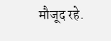मौजूद रहे.